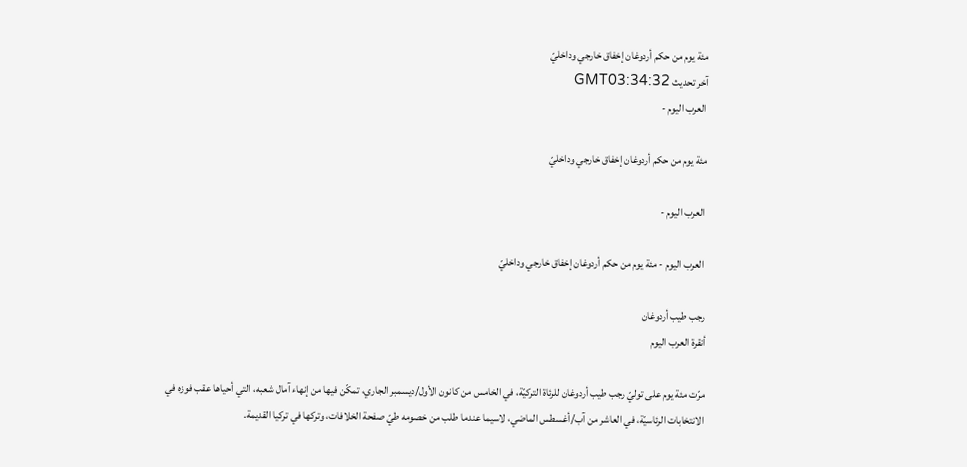مئة يوم من حكم أردوغان إخفاق خارجي وداخليّ
آخر تحديث GMT03:34:32
 العرب اليوم -

مئة يوم من حكم أردوغان إخفاق خارجي وداخليّ

 العرب اليوم -

 العرب اليوم - مئة يوم من حكم أردوغان إخفاق خارجي وداخليّ

رجب طيب أردوغان
أنقرة العرب اليوم

مرّت مئة يوم على توليّ رجب طيب أردوغان للرئاة التركيّة، في الخامس من كانون الأول/ديسمبر الجاري، تمكّن فيها من إنهاء آمال شعبه، التي أحياها عقب فوزه في الانتخابات الرئاسيّة، في العاشر من آب/أغسطس الماضي، لاسيما عندما طلب من خصومه طيّ صفحة الخلافات، وتركها في تركيا القديمة.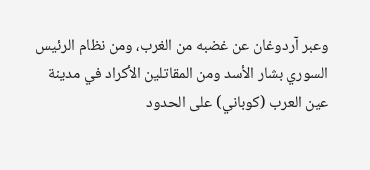وعبر آردوغان عن غضبه من الغرب، ومن نظام الرئيس السوري بشار الأسد ومن المقاتلين الأكراد في مدينة عين العرب (كوباني) على الحدود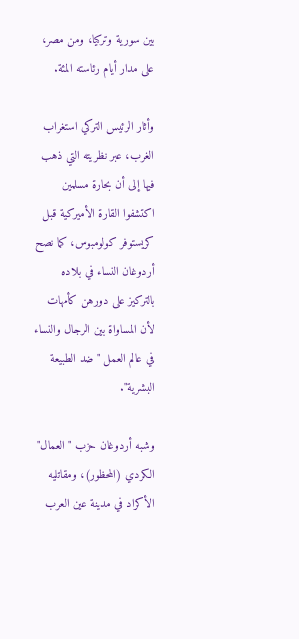بين سورية وتركيا، ومن مصر، على مدار أيام رئاسته المئة.

وأثار الرئيس التركي استغراب الغرب، عبر نظريته التي ذهب فيها إلى أن بحارة مسلمين اكتشفوا القارة الأميركية قبل كريستوفر كولومبوس، كما نصح أردوغان النساء في بلاده بالتركيز على دورهن كأمهات لأن المساواة بين الرجال والنساء في عالم العمل "ضد الطبيعة البشرية".

وشبه أردوغان حزب "العمال" الكردي (المحظور)، ومقاتليه الأكراد في مدينة عين العرب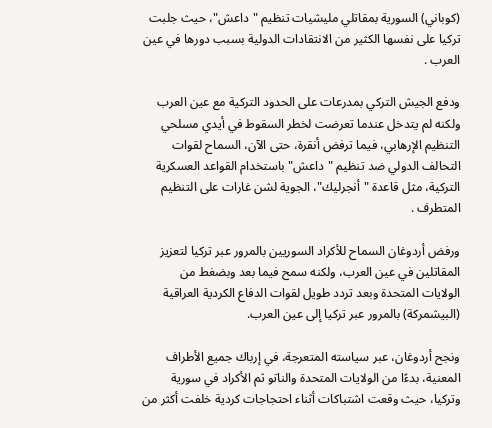(كوباني) السورية بمقاتلي مليشيات تنظيم "داعش"، حيث جلبت تركيا على نفسها الكثير من الانتقادات الدولية بسبب دورها في عين العرب .

ودفع الجيش التركي بمدرعات على الحدود التركية مع عين العرب ولكنه لم يتدخل عندما تعرضت لخطر السقوط في أيدي مسلحي التنظيم الإرهابي، فيما ترفض أنقرة، حتى الآن، السماح لقوات التحالف الدولي ضد تنظيم "داعش" باستخدام القواعد العسكرية التركية، مثل قاعدة "أنجرليك"، الجوية لشن غارات على التنظيم المتطرف .

ورفض أردوغان السماح للأكراد السوريين بالمرور عبر تركيا لتعزيز المقاتلين في عين العرب، ولكنه سمح فيما بعد وبضغط من الولايات المتحدة وبعد تردد طويل لقوات الدفاع الكردية العراقية (البيشمركة) بالمرور عبر تركيا إلى عين العرب.

ونجح أردوغان، عبر سياسته المتعرجة، في إرباك جميع الأطراف المعنية، بدءًا من الولايات المتحدة والناتو ثم الأكراد في سورية وتركيا، حيث وقعت اشتباكات أثناء احتجاجات كردية خلفت أكثر من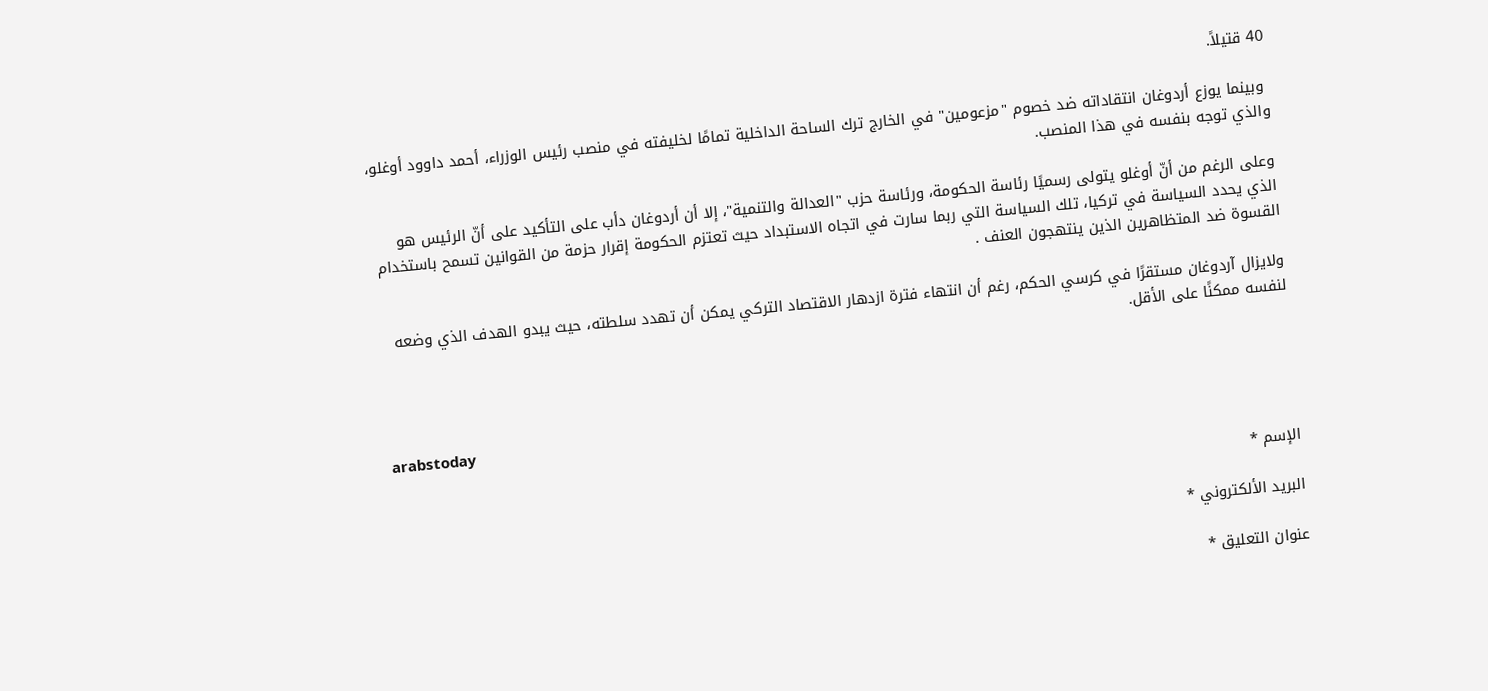40 قتيلاً.

 وبينما يوزع أردوغان انتقاداته ضد خصوم "مزعومين" في الخارج ترك الساحة الداخلية تمامًا لخليفته في منصب رئيس الوزراء، أحمد داوود أوغلو، والذي توجه بنفسه في هذا المنصب.

وعلى الرغم من أنّ أوغلو يتولى رسميًا رئاسة الحكومة، ورئاسة حزب "العدالة والتنمية"، إلا أن أردوغان دأب على التأكيد على أنّ الرئيس هو الذي يحدد السياسة في تركيا، تلك السياسة التي ربما سارت في اتجاه الاستبداد حيث تعتزم الحكومة إقرار حزمة من القوانين تسمح باستخدام القسوة ضد المتظاهرين الذين ينتهجون العنف .

ولايزال آردوغان مستقرًا في كرسي الحكم، رغم أن انتهاء فترة ازدهار الاقتصاد التركي يمكن أن تهدد سلطته، حيث يبدو الهدف الذي وضعه لنفسه ممكنًا على الأقل.



arabstoday

الإسم *

البريد الألكتروني *

عنوان التعليق *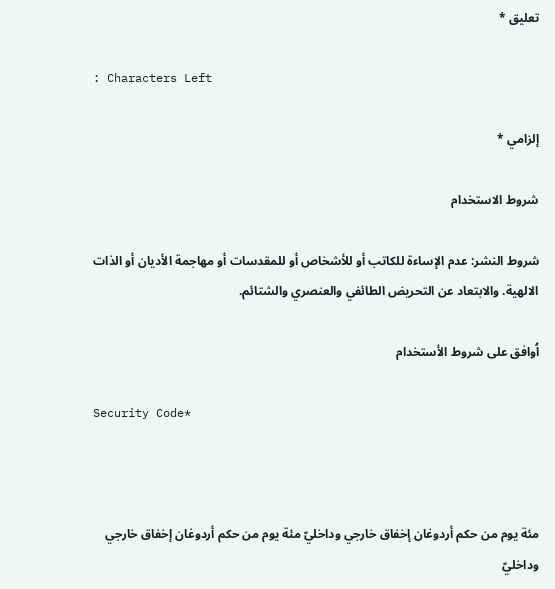تعليق *

: Characters Left

إلزامي *

شروط الاستخدام

شروط النشر: عدم الإساءة للكاتب أو للأشخاص أو للمقدسات أو مهاجمة الأديان أو الذات الالهية. والابتعاد عن التحريض الطائفي والعنصري والشتائم.

اُوافق على شروط الأستخدام

Security Code*



مئة يوم من حكم أردوغان إخفاق خارجي وداخليّ مئة يوم من حكم أردوغان إخفاق خارجي وداخليّ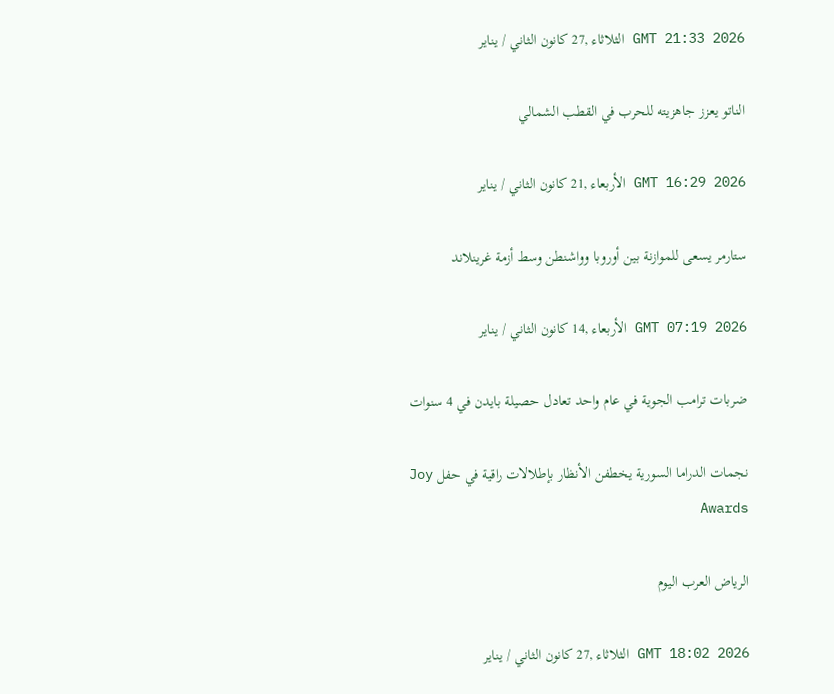GMT 21:33 2026 الثلاثاء ,27 كانون الثاني / يناير

الناتو يعزز جاهزيته للحرب في القطب الشمالي

GMT 16:29 2026 الأربعاء ,21 كانون الثاني / يناير

ستارمر يسعى للموازنة بين أوروبا وواشنطن وسط أزمة غرينلاند

GMT 07:19 2026 الأربعاء ,14 كانون الثاني / يناير

ضربات ترامب الجوية في عام واحد تعادل حصيلة بايدن في 4 سنوات

نجمات الدراما السورية يخطفن الأنظار بإطلالات راقية في حفل Joy Awards

الرياض العرب اليوم

GMT 18:02 2026 الثلاثاء ,27 كانون الثاني / يناير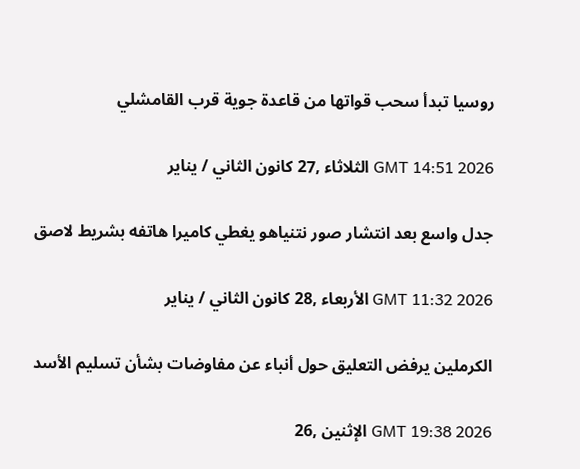روسيا تبدأ سحب قواتها من قاعدة جوية قرب القامشلي

GMT 14:51 2026 الثلاثاء ,27 كانون الثاني / يناير

جدل واسع بعد انتشار صور نتنياهو يغطي كاميرا هاتفه بشريط لاصق

GMT 11:32 2026 الأربعاء ,28 كانون الثاني / يناير

الكرملين يرفض التعليق حول أنباء عن مفاوضات بشأن تسليم الأسد

GMT 19:38 2026 الإثنين ,26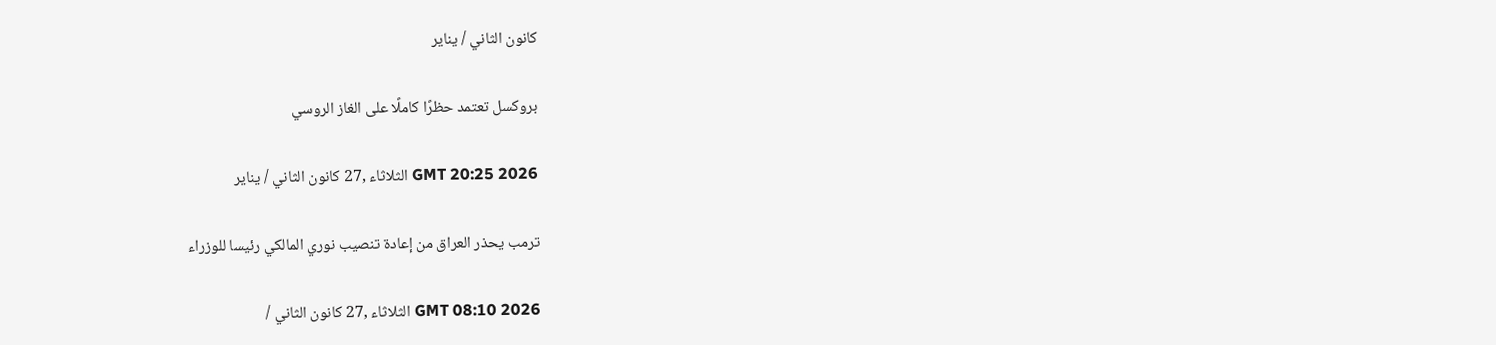كانون الثاني / يناير

بروكسل تعتمد حظرًا كاملًا على الغاز الروسي

GMT 20:25 2026 الثلاثاء ,27 كانون الثاني / يناير

ترمب يحذر العراق من إعادة تنصيب نوري المالكي رئيسا للوزراء

GMT 08:10 2026 الثلاثاء ,27 كانون الثاني /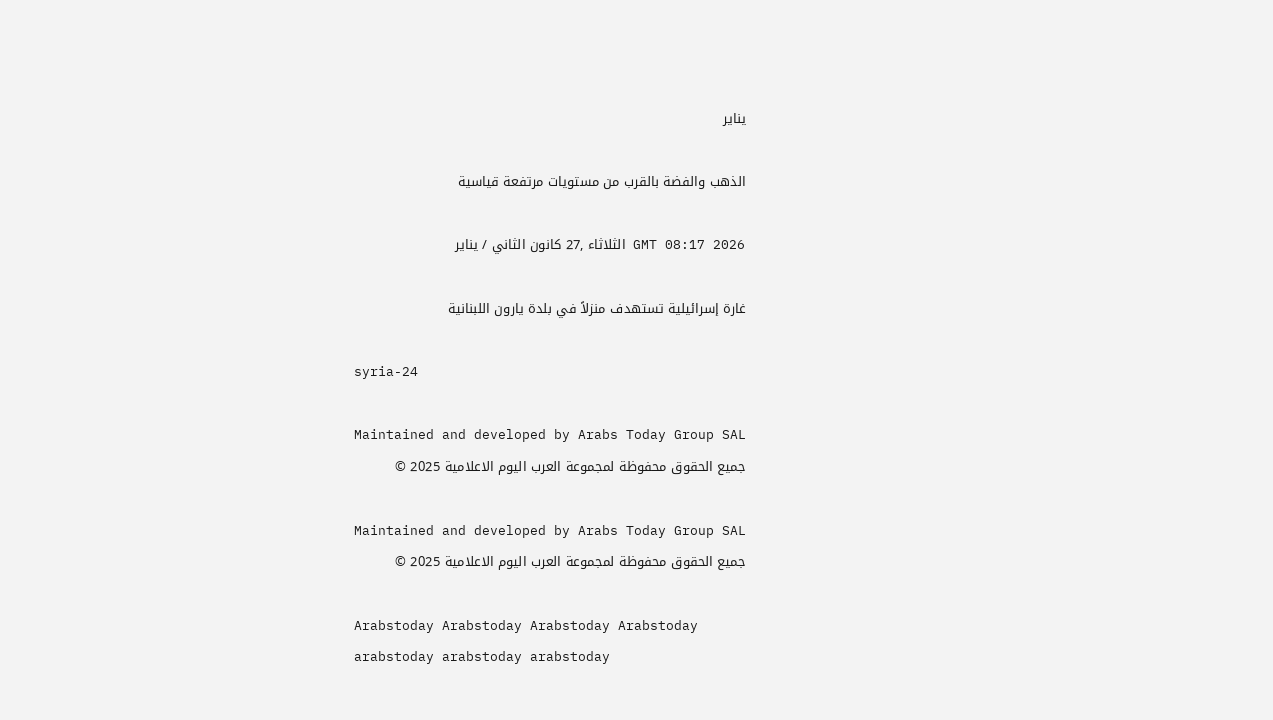يناير

الذهب والفضة بالقرب من مستويات مرتفعة قياسية

GMT 08:17 2026 الثلاثاء ,27 كانون الثاني / يناير

غارة إسرائيلية تستهدف منزلاً في بلدة يارون اللبنانية

syria-24

Maintained and developed by Arabs Today Group SAL
جميع الحقوق محفوظة لمجموعة العرب اليوم الاعلامية 2025 ©

Maintained and developed by Arabs Today Group SAL
جميع الحقوق محفوظة لمجموعة العرب اليوم الاعلامية 2025 ©

Arabstoday Arabstoday Arabstoday Arabstoday
arabstoday arabstoday arabstoday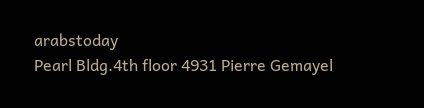arabstoday
Pearl Bldg.4th floor 4931 Pierre Gemayel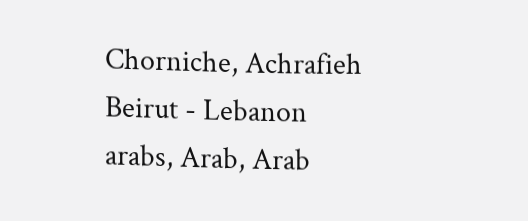Chorniche, Achrafieh Beirut - Lebanon
arabs, Arab, Arab